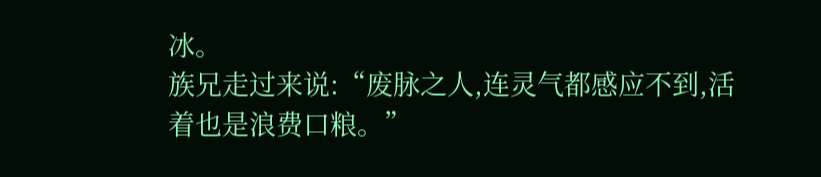冰。
族兄走过来说:“废脉之人,连灵气都感应不到,活着也是浪费口粮。”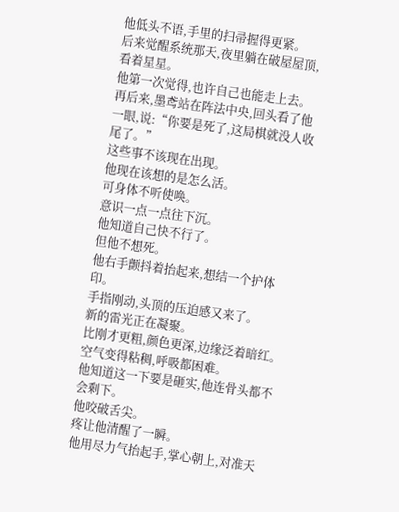他低头不语,手里的扫帚握得更紧。
后来觉醒系统那天,夜里躺在破屋屋顶,看着星星。
他第一次觉得,也许自己也能走上去。
再后来,墨鸢站在阵法中央,回头看了他一眼,说:“你要是死了,这局棋就没人收尾了。”
这些事不该现在出现。
他现在该想的是怎么活。
可身体不听使唤。
意识一点一点往下沉。
他知道自己快不行了。
但他不想死。
他右手颤抖着抬起来,想结一个护体印。
手指刚动,头顶的压迫感又来了。
新的雷光正在凝聚。
比刚才更粗,颜色更深,边缘泛着暗红。
空气变得粘稠,呼吸都困难。
他知道这一下要是砸实,他连骨头都不会剩下。
他咬破舌尖。
疼让他清醒了一瞬。
他用尽力气抬起手,掌心朝上,对准天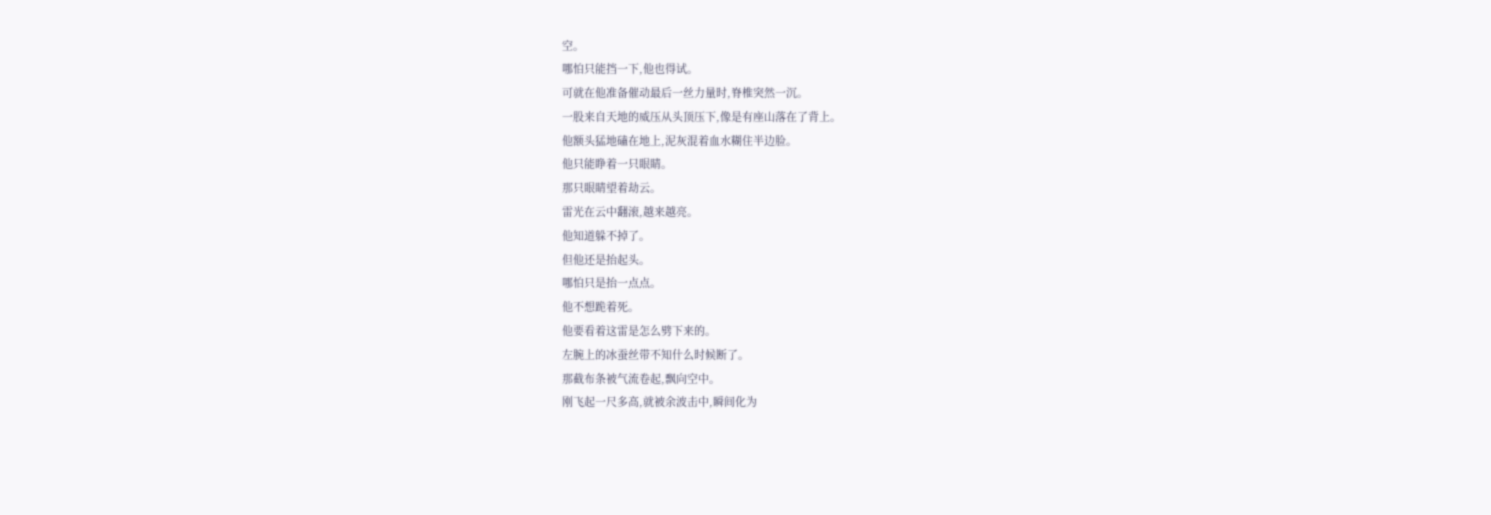空。
哪怕只能挡一下,他也得试。
可就在他准备催动最后一丝力量时,脊椎突然一沉。
一股来自天地的威压从头顶压下,像是有座山落在了背上。
他额头猛地磕在地上,泥灰混着血水糊住半边脸。
他只能睁着一只眼睛。
那只眼睛望着劫云。
雷光在云中翻滚,越来越亮。
他知道躲不掉了。
但他还是抬起头。
哪怕只是抬一点点。
他不想跪着死。
他要看着这雷是怎么劈下来的。
左腕上的冰蚕丝带不知什么时候断了。
那截布条被气流卷起,飘向空中。
刚飞起一尺多高,就被余波击中,瞬间化为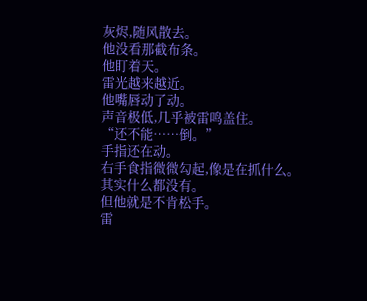灰烬,随风散去。
他没看那截布条。
他盯着天。
雷光越来越近。
他嘴唇动了动。
声音极低,几乎被雷鸣盖住。
“还不能……倒。”
手指还在动。
右手食指微微勾起,像是在抓什么。
其实什么都没有。
但他就是不肯松手。
雷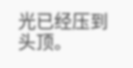光已经压到头顶。